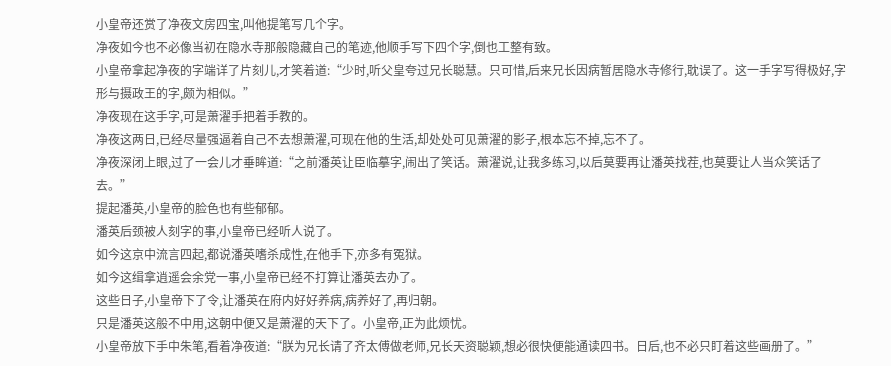小皇帝还赏了净夜文房四宝,叫他提笔写几个字。
净夜如今也不必像当初在隐水寺那般隐藏自己的笔迹,他顺手写下四个字,倒也工整有致。
小皇帝拿起净夜的字端详了片刻儿,才笑着道:“少时,听父皇夸过兄长聪慧。只可惜,后来兄长因病暂居隐水寺修行,耽误了。这一手字写得极好,字形与摄政王的字,颇为相似。”
净夜现在这手字,可是萧濯手把着手教的。
净夜这两日,已经尽量强逼着自己不去想萧濯,可现在他的生活,却处处可见萧濯的影子,根本忘不掉,忘不了。
净夜深闭上眼,过了一会儿才垂眸道:“之前潘英让臣临摹字,闹出了笑话。萧濯说,让我多练习,以后莫要再让潘英找茬,也莫要让人当众笑话了去。”
提起潘英,小皇帝的脸色也有些郁郁。
潘英后颈被人刻字的事,小皇帝已经听人说了。
如今这京中流言四起,都说潘英嗜杀成性,在他手下,亦多有冤狱。
如今这缉拿逍遥会余党一事,小皇帝已经不打算让潘英去办了。
这些日子,小皇帝下了令,让潘英在府内好好养病,病养好了,再归朝。
只是潘英这般不中用,这朝中便又是萧濯的天下了。小皇帝,正为此烦忧。
小皇帝放下手中朱笔,看着净夜道:“朕为兄长请了齐太傅做老师,兄长天资聪颖,想必很快便能通读四书。日后,也不必只盯着这些画册了。”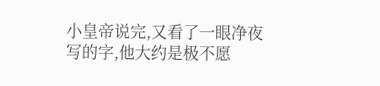小皇帝说完,又看了一眼净夜写的字,他大约是极不愿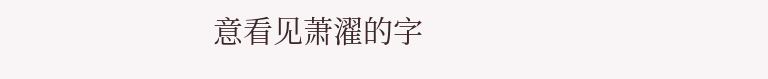意看见萧濯的字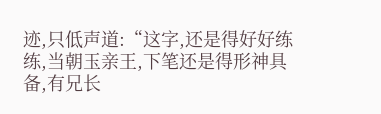迹,只低声道:“这字,还是得好好练练,当朝玉亲王,下笔还是得形神具备,有兄长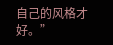自己的风格才好。”